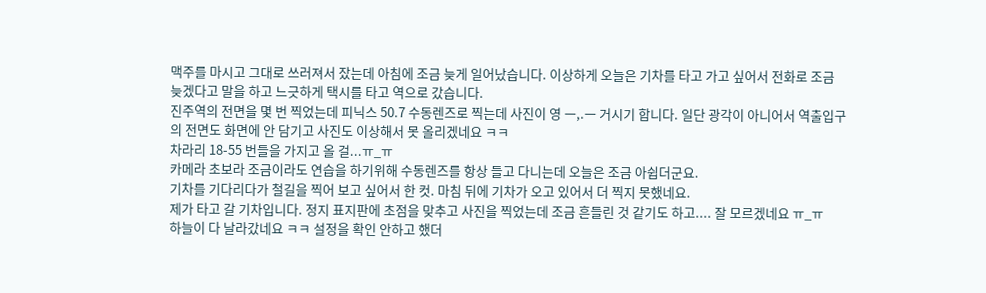맥주를 마시고 그대로 쓰러져서 잤는데 아침에 조금 늦게 일어났습니다. 이상하게 오늘은 기차를 타고 가고 싶어서 전화로 조금 늦겠다고 말을 하고 느긋하게 택시를 타고 역으로 갔습니다.
진주역의 전면을 몇 번 찍었는데 피닉스 50.7 수동렌즈로 찍는데 사진이 영 ㅡ,.ㅡ 거시기 합니다. 일단 광각이 아니어서 역출입구의 전면도 화면에 안 담기고 사진도 이상해서 못 올리겠네요 ㅋㅋ
차라리 18-55 번들을 가지고 올 걸...ㅠ_ㅠ
카메라 초보라 조금이라도 연습을 하기위해 수동렌즈를 항상 들고 다니는데 오늘은 조금 아쉽더군요.
기차를 기다리다가 철길을 찍어 보고 싶어서 한 컷. 마침 뒤에 기차가 오고 있어서 더 찍지 못했네요.
제가 타고 갈 기차입니다. 정지 표지판에 초점을 맞추고 사진을 찍었는데 조금 흔들린 것 같기도 하고.... 잘 모르겠네요 ㅠ_ㅠ
하늘이 다 날라갔네요 ㅋㅋ 설정을 확인 안하고 했더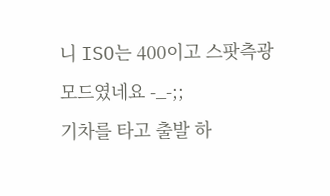니 ISO는 400이고 스팟측광 모드였네요 -_-;;
기차를 타고 출발 하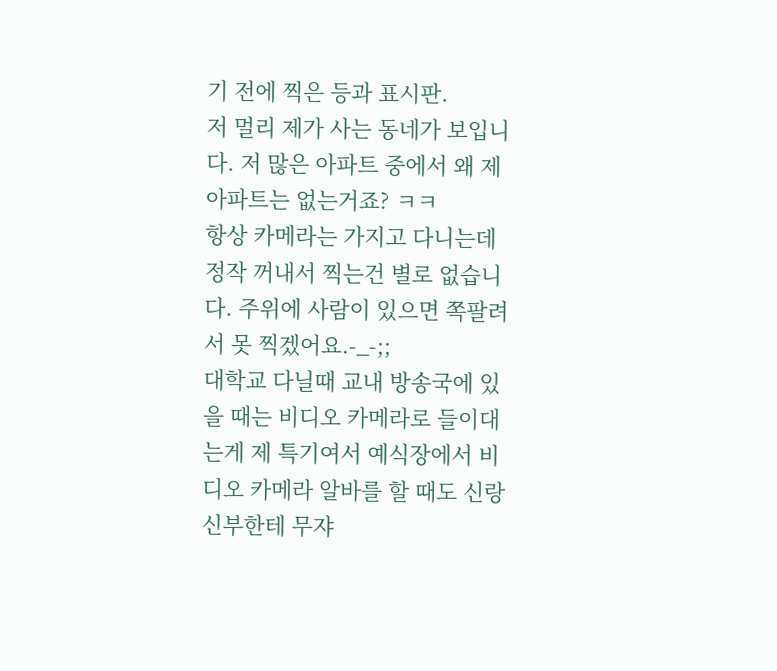기 전에 찍은 등과 표시판.
저 멀리 제가 사는 동네가 보입니다. 저 많은 아파트 중에서 왜 제 아파트는 없는거죠? ㅋㅋ
항상 카메라는 가지고 다니는데 정작 꺼내서 찍는건 별로 없습니다. 주위에 사람이 있으면 쪽팔려서 못 찍겠어요.-_-;;
대학교 다닐때 교내 방송국에 있을 때는 비디오 카메라로 들이대는게 제 특기여서 예식장에서 비디오 카메라 알바를 할 때도 신랑신부한테 무쟈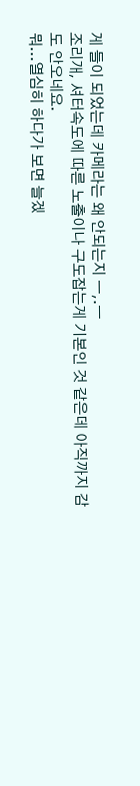게 들이 되었는데 카메라는 왜 안되는지 ㅡ,.ㅡ
조리개, 셔터속도에 따른 노출이나 구도잡는게 기본인 것 같은데 아직까지 감도 안오네요.
뭐...열심히 하다가 보면 늘겠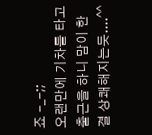죠 -_-;;
오랜만에 기차를 타고 출근을 하니 맘이 한결 상쾌해지는듯....^^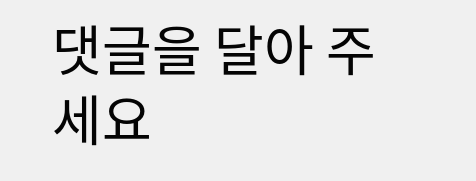댓글을 달아 주세요